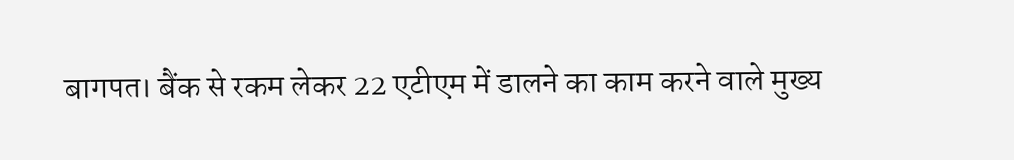बागपत। बैंक से रकम लेकर 22 एटीएम में डालने का काम करने वाले मुख्य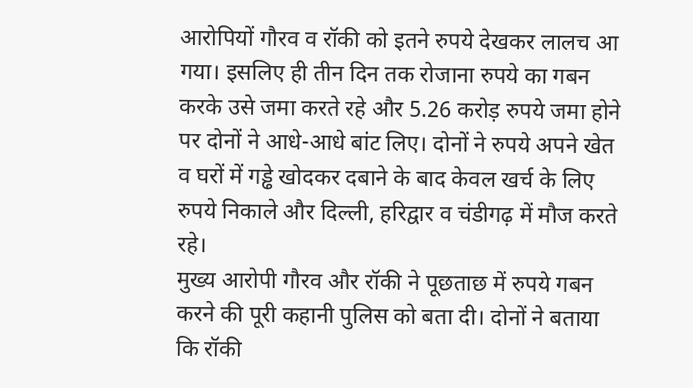आरोपियों गौरव व रॉकी को इतने रुपये देखकर लालच आ गया। इसलिए ही तीन दिन तक रोजाना रुपये का गबन करके उसे जमा करते रहे और 5.26 करोड़ रुपये जमा होने पर दोनों ने आधे-आधे बांट लिए। दोनों ने रुपये अपने खेत व घरों में गड्ढे खोदकर दबाने के बाद केवल खर्च के लिए रुपये निकाले और दिल्ली, हरिद्वार व चंडीगढ़ में मौज करते रहे।
मुख्य आरोपी गौरव और रॉकी ने पूछताछ में रुपये गबन करने की पूरी कहानी पुलिस को बता दी। दोनों ने बताया कि रॉकी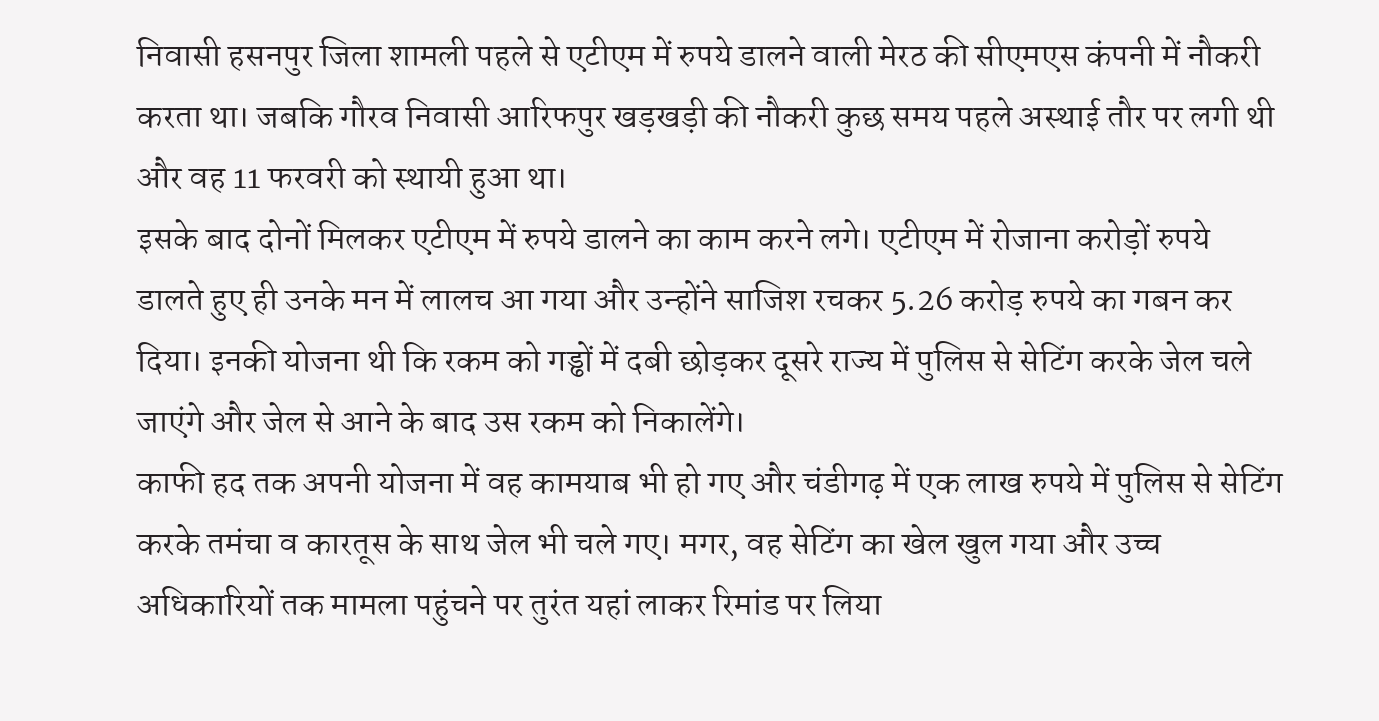निवासी हसनपुर जिला शामली पहले से एटीएम में रुपये डालने वाली मेरठ की सीएमएस कंपनी में नौकरी करता था। जबकि गौरव निवासी आरिफपुर खड़खड़ी की नौकरी कुछ समय पहले अस्थाई तौर पर लगी थी और वह 11 फरवरी को स्थायी हुआ था।
इसके बाद दोनों मिलकर एटीएम में रुपये डालने का काम करने लगे। एटीएम में रोजाना करोड़ों रुपये डालते हुए ही उनके मन में लालच आ गया और उन्होंने साजिश रचकर 5.26 करोड़ रुपये का गबन कर दिया। इनकी योजना थी कि रकम को गड्ढों में दबी छोड़कर दूसरे राज्य में पुलिस से सेटिंग करके जेल चले जाएंगे और जेल से आने के बाद उस रकम को निकालेंगे।
काफी हद तक अपनी योजना में वह कामयाब भी हो गए और चंडीगढ़ में एक लाख रुपये में पुलिस से सेटिंग करके तमंचा व कारतूस के साथ जेल भी चले गए। मगर, वह सेटिंग का खेल खुल गया और उच्च अधिकारियों तक मामला पहुंचने पर तुरंत यहां लाकर रिमांड पर लिया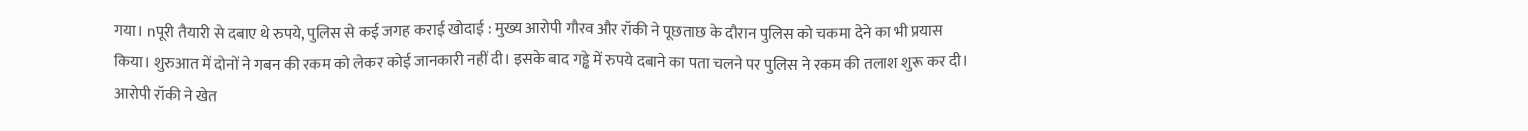गया। nपूरी तैयारी से दबाए थे रुपये, पुलिस से कई जगह कराई खोदाई : मुख्य आरोपी गौरव और रॉकी ने पूछताछ के दौरान पुलिस को चकमा देने का भी प्रयास किया। शुरुआत में दोनों ने गबन की रकम को लेकर कोई जानकारी नहीं दी। इसके बाद गड्ढे में रुपये दबाने का पता चलने पर पुलिस ने रकम की तलाश शुरू कर दी।
आरोपी रॉकी ने खेत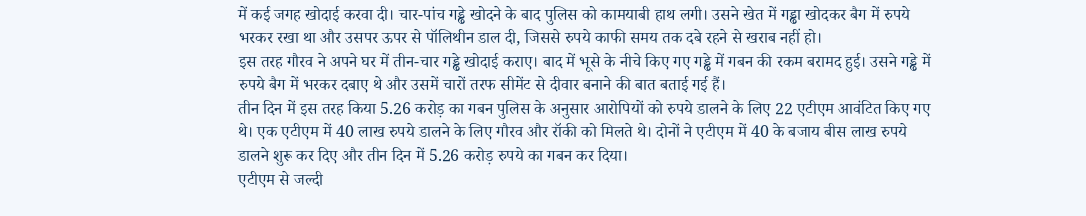में कई जगह खोदाई करवा दी। चार-पांच गड्ढे खोदने के बाद पुलिस को कामयाबी हाथ लगी। उसने खेत में गड्ढा खोदकर बैग में रुपये भरकर रखा था और उसपर ऊपर से पॉलिथीन डाल दी, जिससे रुपये काफी समय तक दबे रहने से खराब नहीं हो।
इस तरह गौरव ने अपने घर में तीन-चार गड्ढे खोदाई कराए। बाद में भूसे के नीचे किए गए गड्ढे में गबन की रकम बरामद हुई। उसने गड्ढे में रुपये बैग में भरकर दबाए थे और उसमें चारों तरफ सीमेंट से दीवार बनाने की बात बताई गई हैं।
तीन दिन में इस तरह किया 5.26 करोड़ का गबन पुलिस के अनुसार आरोपियों को रुपये डालने के लिए 22 एटीएम आवंटित किए गए थे। एक एटीएम में 40 लाख रुपये डालने के लिए गौरव और रॉकी को मिलते थे। दोनों ने एटीएम में 40 के बजाय बीस लाख रुपये डालने शुरू कर दिए और तीन दिन में 5.26 करोड़ रुपये का गबन कर दिया।
एटीएम से जल्दी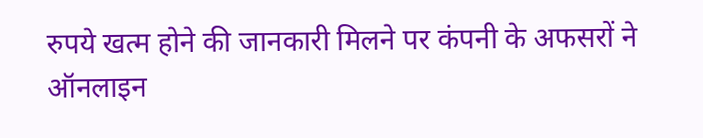रुपये खत्म होने की जानकारी मिलने पर कंपनी के अफसरों ने ऑनलाइन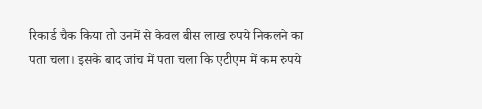रिकार्ड चैक किया तो उनमें से केवल बीस लाख रुपये निकलने का पता चला। इसके बाद जांच में पता चला कि एटीएम में कम रुपये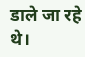डाले जा रहे थे।